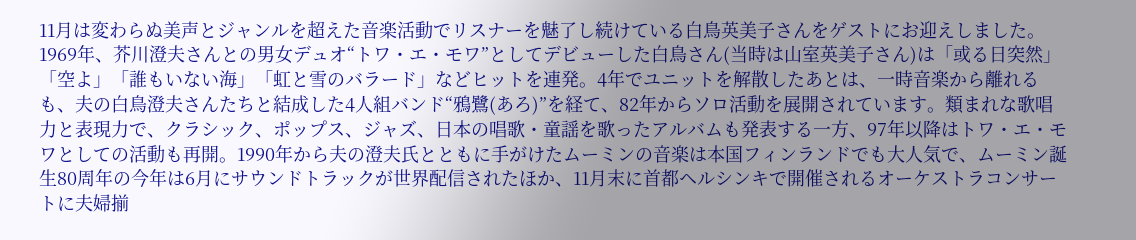11月は変わらぬ美声とジャンルを超えた音楽活動でリスナーを魅了し続けている白鳥英美子さんをゲストにお迎えしました。
1969年、芥川澄夫さんとの男女デュオ“トワ・エ・モワ”としてデビューした白鳥さん(当時は山室英美子さん)は「或る日突然」「空よ」「誰もいない海」「虹と雪のバラード」などヒットを連発。4年でユニットを解散したあとは、一時音楽から離れるも、夫の白鳥澄夫さんたちと結成した4人組バンド“鴉鷺(あろ)”を経て、82年からソロ活動を展開されています。類まれな歌唱力と表現力で、クラシック、ポップス、ジャズ、日本の唱歌・童謡を歌ったアルバムも発表する一方、97年以降はトワ・エ・モワとしての活動も再開。1990年から夫の澄夫氏とともに手がけたムーミンの音楽は本国フィンランドでも大人気で、ムーミン誕生80周年の今年は6月にサウンドトラックが世界配信されたほか、11月末に首都ヘルシンキで開催されるオーケストラコンサートに夫婦揃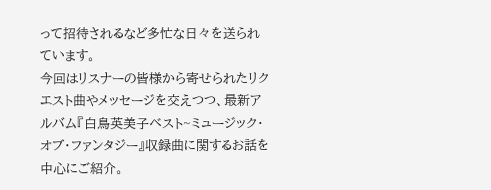って招待されるなど多忙な日々を送られています。
今回はリスナーの皆様から寄せられたリクエスト曲やメッセージを交えつつ、最新アルバム『白鳥英美子ベスト~ミュージック・オブ・ファンタジー』収録曲に関するお話を中心にご紹介。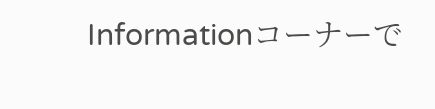Informationコーナーで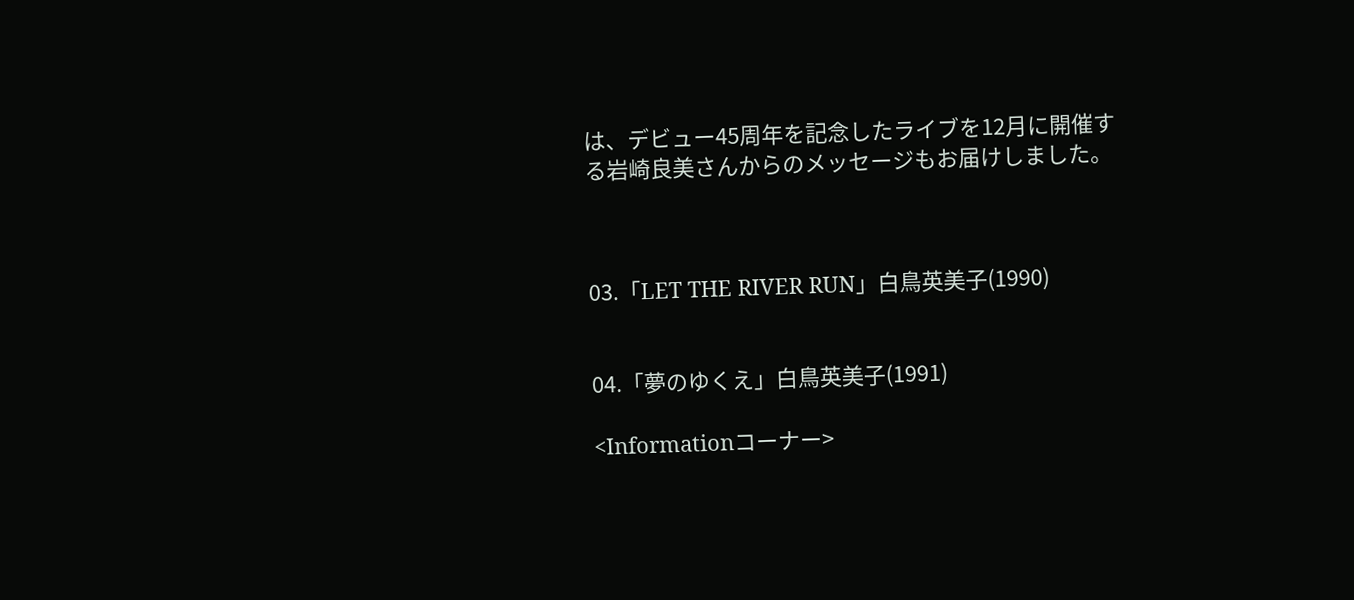は、デビュー45周年を記念したライブを12月に開催する岩崎良美さんからのメッセージもお届けしました。



03.「LET THE RIVER RUN」白鳥英美子(1990)


04.「夢のゆくえ」白鳥英美子(1991)

<Informationコーナー>